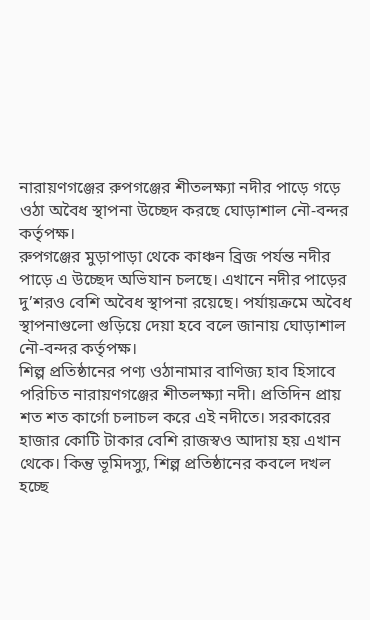নারায়ণগঞ্জের রুপগঞ্জের শীতলক্ষ্যা নদীর পাড়ে গড়ে ওঠা অবৈধ স্থাপনা উচ্ছেদ করছে ঘোড়াশাল নৌ-বন্দর কর্তৃপক্ষ।
রুপগঞ্জের মুড়াপাড়া থেকে কাঞ্চন ব্রিজ পর্যন্ত নদীর পাড়ে এ উচ্ছেদ অভিযান চলছে। এখানে নদীর পাড়ের দু’শরও বেশি অবৈধ স্থাপনা রয়েছে। পর্যায়ক্রমে অবৈধ স্থাপনাগুলো গুড়িয়ে দেয়া হবে বলে জানায় ঘোড়াশাল নৌ-বন্দর কর্তৃপক্ষ।
শিল্প প্রতিষ্ঠানের পণ্য ওঠানামার বাণিজ্য হাব হিসাবে পরিচিত নারায়ণগঞ্জের শীতলক্ষ্যা নদী। প্রতিদিন প্রায় শত শত কার্গো চলাচল করে এই নদীতে। সরকারের হাজার কোটি টাকার বেশি রাজস্বও আদায় হয় এখান থেকে। কিন্তু ভূমিদস্যু, শিল্প প্রতিষ্ঠানের কবলে দখল হচ্ছে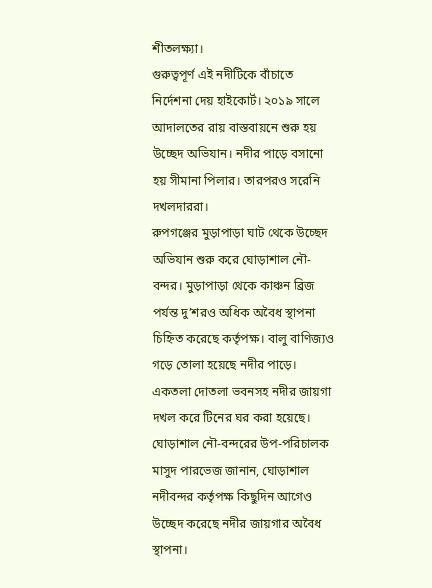শীতলক্ষ্যা।
গুরুত্বপূর্ণ এই নদীটিকে বাঁচাতে নির্দেশনা দেয় হাইকোর্ট। ২০১৯ সালে আদালতের রায় বাস্তবায়নে শুরু হয় উচ্ছেদ অভিযান। নদীর পাড়ে বসানো হয় সীমানা পিলার। তারপরও সরেনি দখলদাররা।
রুপগঞ্জের মুড়াপাড়া ঘাট থেকে উচ্ছেদ অভিযান শুরু করে ঘোড়াশাল নৌ-বন্দর। মুড়াপাড়া থেকে কাঞ্চন ব্রিজ পর্যন্ত দু’শরও অধিক অবৈধ স্থাপনা চিহ্নিত করেছে কর্তৃপক্ষ। বালু বাণিজ্যও গড়ে তোলা হয়েছে নদীর পাড়ে। একতলা দোতলা ভবনসহ নদীর জায়গা দখল করে টিনের ঘর করা হয়েছে।
ঘোড়াশাল নৌ-বন্দরের উপ-পরিচালক মাসুদ পারভেজ জানান, ঘোড়াশাল নদীবন্দর কর্তৃপক্ষ কিছুদিন আগেও উচ্ছেদ করেছে নদীর জায়গার অবৈধ স্থাপনা।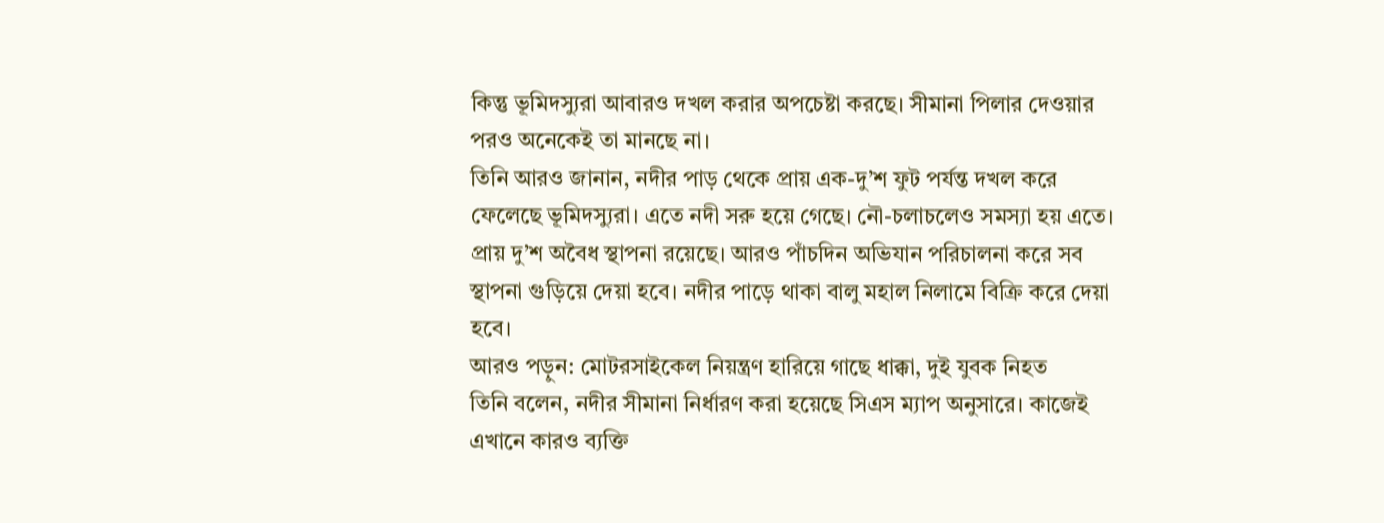কিন্তু ভূমিদস্যুরা আবারও দখল করার অপচেষ্টা করছে। সীমানা পিলার দেওয়ার পরও অনেকেই তা মানছে না।
তিনি আরও জানান, নদীর পাড় থেকে প্রায় এক-দু’শ ফুট পর্যন্ত দখল করে ফেলেছে ভূমিদস্যুরা। এতে নদী সরু হয়ে গেছে। নৌ-চলাচলেও সমস্যা হয় এতে। প্রায় দু’শ অবৈধ স্থাপনা রয়েছে। আরও পাঁচদিন অভিযান পরিচালনা করে সব স্থাপনা গুড়িয়ে দেয়া হবে। নদীর পাড়ে থাকা বালু মহাল নিলামে বিক্রি করে দেয়া হবে।
আরও পড়ুন: মোটরসাইকেল নিয়ন্ত্রণ হারিয়ে গাছে ধাক্কা, দুই যুবক নিহত
তিনি বলেন, নদীর সীমানা নির্ধারণ করা হয়েছে সিএস ম্যাপ অনুসারে। কাজেই এখানে কারও ব্যক্তি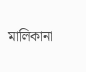মালিকানা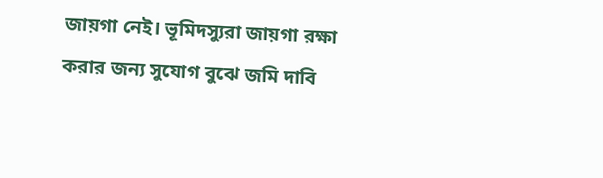জায়গা নেই। ভূমিদস্যুরা জায়গা রক্ষা করার জন্য সুযোগ বুঝে জমি দাবি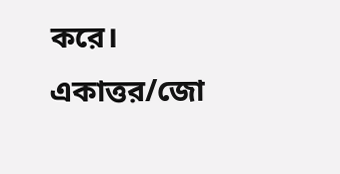করে।
একাত্তর/জো